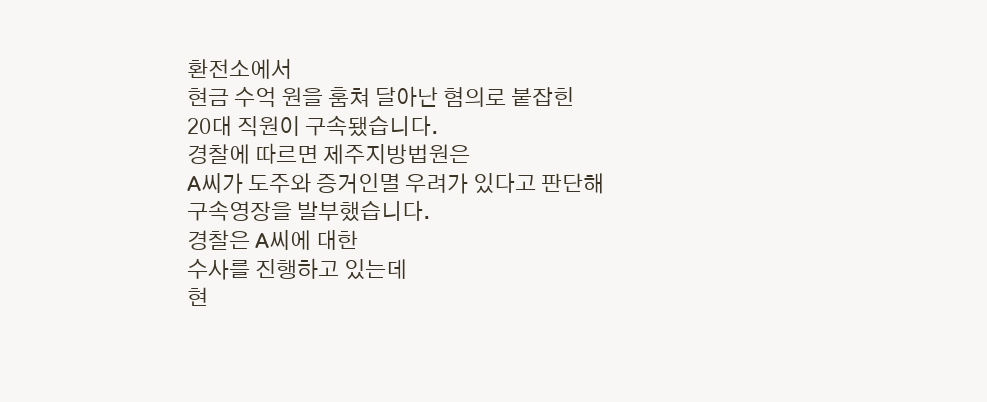환전소에서
현금 수억 원을 훔쳐 달아난 혐의로 붙잡힌
20대 직원이 구속됐습니다.
경찰에 따르면 제주지방법원은
A씨가 도주와 증거인멸 우려가 있다고 판단해
구속영장을 발부했습니다.
경찰은 A씨에 대한
수사를 진행하고 있는데
현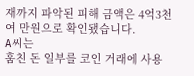재까지 파악된 피해 금액은 4억3천여 만원으로 확인됐습니다.
A씨는
훔친 돈 일부를 코인 거래에 사용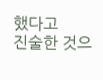했다고
진술한 것으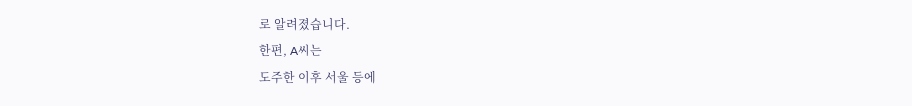로 알려졌습니다.
한편, A씨는
도주한 이후 서울 등에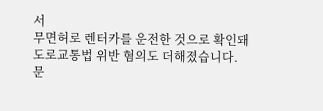서
무면허로 렌터카를 운전한 것으로 확인돼
도로교통법 위반 혐의도 더해졌습니다.
문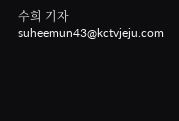수희 기자
suheemun43@kctvjeju.com